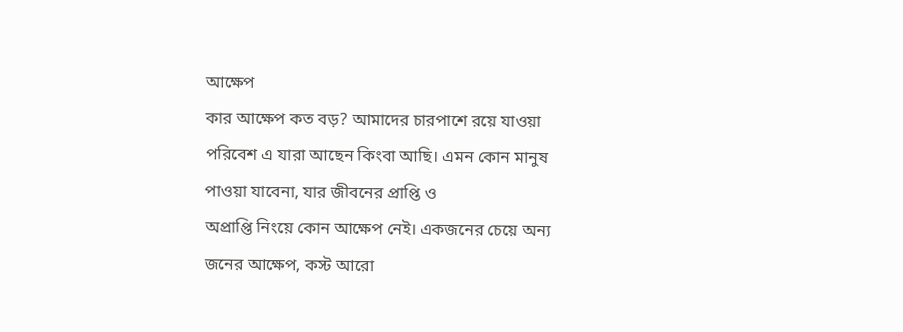আক্ষেপ
কার আক্ষেপ কত বড়? আমাদের চারপাশে রয়ে যাওয়া
পরিবেশ এ যারা আছেন কিংবা আছি। এমন কোন মানুষ পাওয়া যাবেনা, যার জীবনের প্রাপ্তি ও
অপ্রাপ্তি নিংয়ে কোন আক্ষেপ নেই। একজনের চেয়ে অন্য জনের আক্ষেপ, কস্ট আরো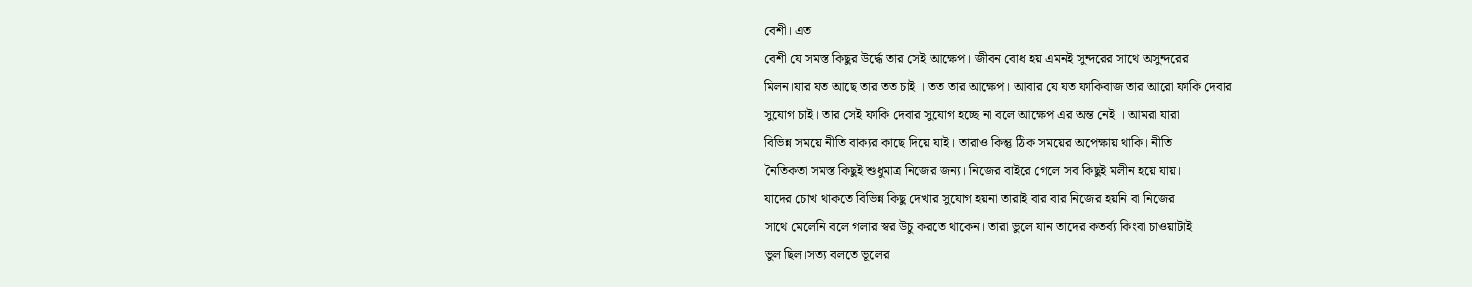বেশী। এত
বেশী যে সমস্ত কিছুর উর্দ্ধে তার সেই আক্ষেপ। জীবন বোধ হয় এমনই সুন্দরের সাথে অসুন্দরের
মিলন।যার যত আছে তার তত চাই । তত তার আক্ষেপ। আবার যে যত ফাকিবাজ তার আরো ফাকি দেবার
সুযোগ চাই। তার সেই ফাকি দেবার সুযোগ হচ্ছে না বলে আক্ষেপ এর অন্ত নেই । আমরা যারা
বিভিন্ন সময়ে নীতি বাক্যর কাছে দিয়ে যাই। তারাও কিন্তু ঠিক সময়ের অপেক্ষায় থাকি। নীতি
নৈতিকতা সমস্ত কিছুই শুধুমাত্র নিজের জন্য। নিজের বাইরে গেলে সব কিছুই মলীন হয়ে যায়।
যাদের চোখ থাকতে বিভিন্ন কিছু দেখার সুযোগ হয়না তারাই বার বার নিজের হয়নি বা নিজের
সাথে মেলেনি বলে গলার স্বর উচু করতে থাকেন। তারা ভুলে যান তাদের কতর্ব্য কিংবা চাওয়াটাই
ভুল ছিল।সত্য বলতে ভূলের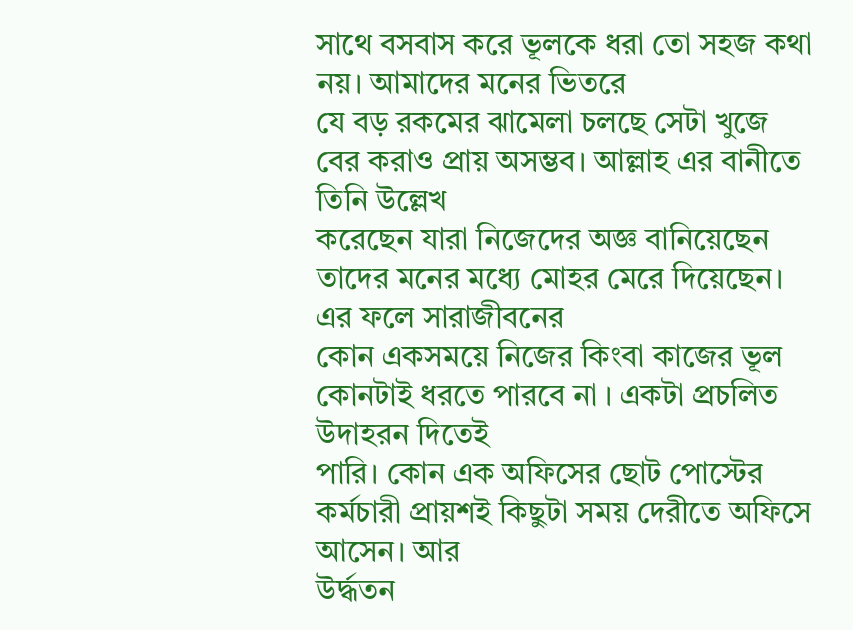সাথে বসবাস করে ভূলকে ধরা তো সহজ কথা নয়। আমাদের মনের ভিতরে
যে বড় রকমের ঝামেলা চলছে সেটা খুজে বের করাও প্রায় অসম্ভব। আল্লাহ এর বানীতে তিনি উল্লেখ
করেছেন যারা নিজেদের অজ্ঞ বানিয়েছেন তাদের মনের মধ্যে মোহর মেরে দিয়েছেন। এর ফলে সারাজীবনের
কোন একসময়ে নিজের কিংবা কাজের ভূল কোনটাই ধরতে পারবে না । একটা প্রচলিত উদাহরন দিতেই
পারি। কোন এক অফিসের ছোট পোস্টের কর্মচারী প্রায়শই কিছুটা সময় দেরীতে অফিসে আসেন। আর
উর্দ্ধতন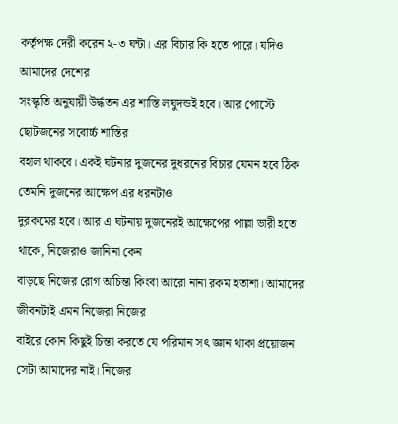কর্তৃপক্ষ দেরী করেন ২-৩ ঘন্টা। এর বিচার কি হতে পারে। যদিও আমাদের দেশের
সংস্কৃতি অনুযায়ী উর্দ্ধতন এর শাস্তি লঘুদন্ডই হবে। আর পোস্টে ছোটজনের সবোর্চ্চ শাস্তির
বহাল থাকবে। একই ঘটনার দুজনের দুধরনের বিচার যেমন হবে ঠিক তেমনি দুজনের আক্ষেপ এর ধরনটাও
দুরকমের হবে। আর এ ঘটনায় দুজনেরই আক্ষেপের পাল্লা ভারী হতে থাকে, নিজেরাও জানিনা কেন
বাড়ছে নিজের রোগ অচিন্তা কিংবা আরো নানা রকম হতাশা। আমাদের জীবনটাই এমন নিজেরা নিজের
বাইরে কোন কিছুই চিন্তা করতে যে পরিমান সৎ জ্ঞান থাকা প্রয়োজন সেটা আমাদের নাই। নিজের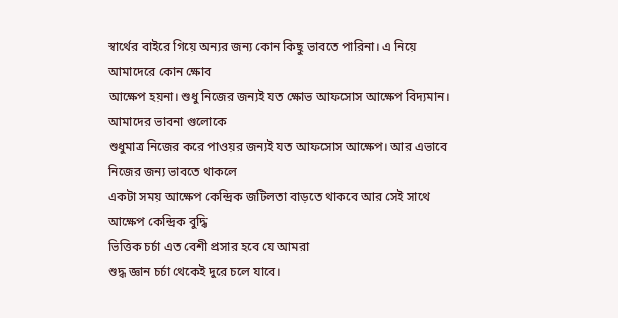স্বার্থের বাইরে গিয়ে অন্যর জন্য কোন কিছু ভাবতে পারিনা। এ নিয়ে আমাদেরে কোন ক্ষোব
আক্ষেপ হয়না। শুধু নিজের জন্যই যত ক্ষোভ আফসোস আক্ষেপ বিদ্যমান। আমাদের ভাবনা গুলোকে
শুধুমাত্র নিজের করে পাওয়র জন্যই যত আফসোস আক্ষেপ। আর এভাবে নিজের জন্য ভাবতে থাকলে
একটা সময় আক্ষেপ কেন্দ্রিক জটিলতা বাড়তে থাকবে আর সেই সাথে আক্ষেপ কেন্দ্রিক বুদ্ধি
ভিত্তিক চর্চা এত বেশী প্রসার হবে যে আমরা
শুদ্ধ জ্ঞান চর্চা থেকেই দুরে চলে যাবে।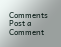Comments
Post a Comment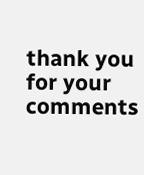thank you for your comments